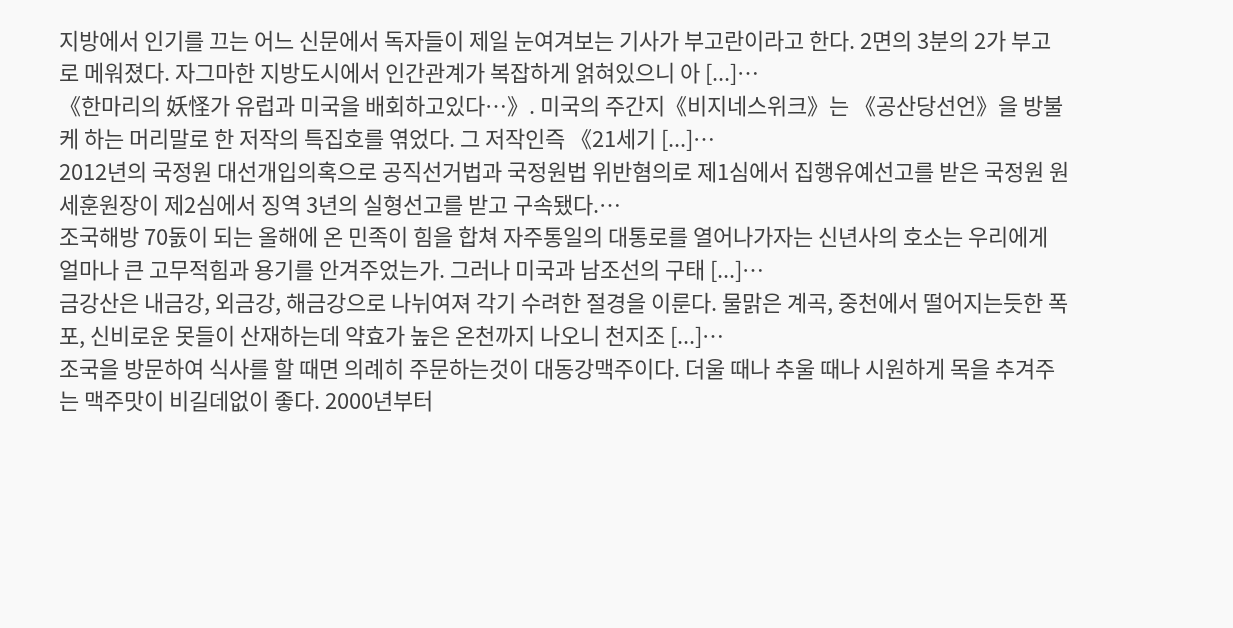지방에서 인기를 끄는 어느 신문에서 독자들이 제일 눈여겨보는 기사가 부고란이라고 한다. 2면의 3분의 2가 부고로 메워졌다. 자그마한 지방도시에서 인간관계가 복잡하게 얽혀있으니 아 [...]…
《한마리의 妖怪가 유럽과 미국을 배회하고있다…》. 미국의 주간지《비지네스위크》는 《공산당선언》을 방불케 하는 머리말로 한 저작의 특집호를 엮었다. 그 저작인즉 《21세기 [...]…
2012년의 국정원 대선개입의혹으로 공직선거법과 국정원법 위반혐의로 제1심에서 집행유예선고를 받은 국정원 원세훈원장이 제2심에서 징역 3년의 실형선고를 받고 구속됐다.…
조국해방 70돐이 되는 올해에 온 민족이 힘을 합쳐 자주통일의 대통로를 열어나가자는 신년사의 호소는 우리에게 얼마나 큰 고무적힘과 용기를 안겨주었는가. 그러나 미국과 남조선의 구태 [...]…
금강산은 내금강, 외금강, 해금강으로 나뉘여져 각기 수려한 절경을 이룬다. 물맑은 계곡, 중천에서 떨어지는듯한 폭포, 신비로운 못들이 산재하는데 약효가 높은 온천까지 나오니 천지조 [...]…
조국을 방문하여 식사를 할 때면 의례히 주문하는것이 대동강맥주이다. 더울 때나 추울 때나 시원하게 목을 추겨주는 맥주맛이 비길데없이 좋다. 2000년부터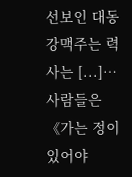선보인 대동강맥주는 력사는 [...]…
사람들은 《가는 정이 있어야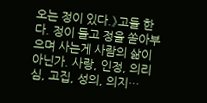오는 정이 있다.》고들 한다. 정이 들고 정을 쏟아부으며 사는게 사람의 삶이 아닌가. 사랑, 인정, 의리심, 고집, 성의, 의지…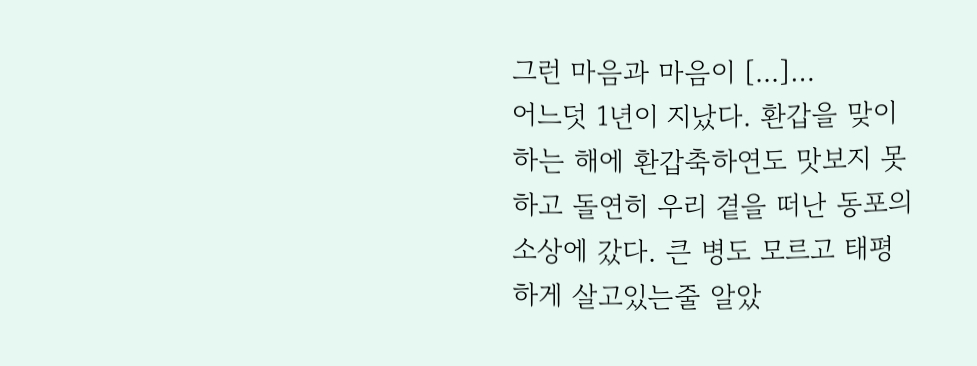그런 마음과 마음이 [...]…
어느덧 1년이 지났다. 환갑을 맞이하는 해에 환갑축하연도 맛보지 못하고 돌연히 우리 곁을 떠난 동포의 소상에 갔다. 큰 병도 모르고 태평하게 살고있는줄 알았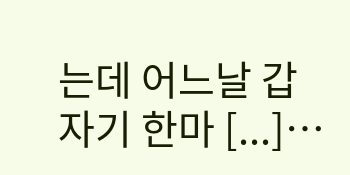는데 어느날 갑자기 한마 [...]…